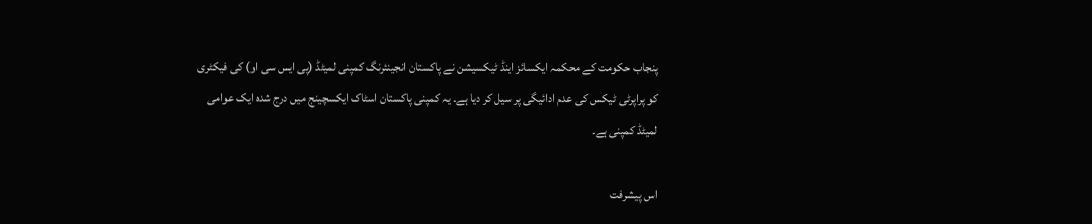پنجاب حکومت کے محکمہ ایکسائز اینڈ ٹیکسیشن نے پاکستان انجینئرنگ کمپنی لمیٹڈ (پی ایس سی او) کی فیکٹری کو پراپرٹی ٹیکس کی عدم ادائیگی پر سیل کر دیا ہے۔ یہ کمپنی پاکستان اسٹاک ایکسچینج میں درج شدہ ایک عوامی لمیٹڈ کمپنی ہے۔

اس پیشرفت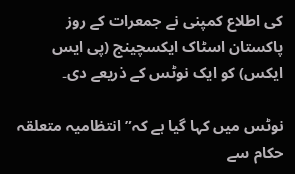کی اطلاع کمپنی نے جمعرات کے روز پاکستان اسٹاک ایکسچینج (پی ایس ایکس) کو ایک نوٹس کے ذریعے دی۔

نوٹس میں کہا گیا ہے کہ”انتظامیہ متعلقہ حکام سے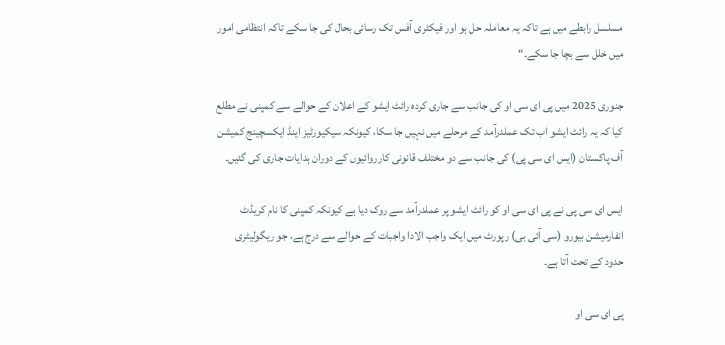مسلسل رابطے میں ہے تاکہ یہ معاملہ حل ہو اور فیکٹری آفس تک رسائی بحال کی جا سکے تاکہ انتظامی امور میں خلل سے بچا جا سکے۔“

جنوری 2025 میں پی ای سی او کی جانب سے جاری کردہ رائٹ ایشو کے اعلان کے حوالے سے کمپنی نے مطلع کیا کہ یہ رائٹ ایشو اب تک عملدرآمد کے مرحلے میں نہیں جا سکا، کیونکہ سیکیورٹیز اینڈ ایکسچینج کمیشن آف پاکستان (ایس ای سی پی) کی جانب سے دو مختلف قانونی کارروائیوں کے دوران ہدایات جاری کی گئیں۔

ایس ای سی پی نے پی ای سی او کو رائٹ ایشو پر عملدرآمد سے روک دیا ہے کیونکہ کمپنی کا نام کریڈٹ انفارمیشن بیورو (سی آئی بی) رپورٹ میں ایک واجب الادا واجبات کے حوالے سے درج ہے، جو ریگولیٹری حدود کے تحت آتا ہے۔

پی ای سی او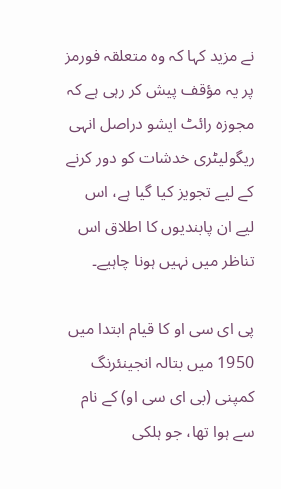نے مزید کہا کہ وہ متعلقہ فورمز پر یہ مؤقف پیش کر رہی ہے کہ مجوزہ رائٹ ایشو دراصل انہی ریگولیٹری خدشات کو دور کرنے کے لیے تجویز کیا گیا ہے، اس لیے ان پابندیوں کا اطلاق اس تناظر میں نہیں ہونا چاہیے۔

پی ای سی او کا قیام ابتدا میں 1950 میں بتالہ انجینئرنگ کمپنی (بی ای سی او) کے نام سے ہوا تھا، جو ہلکی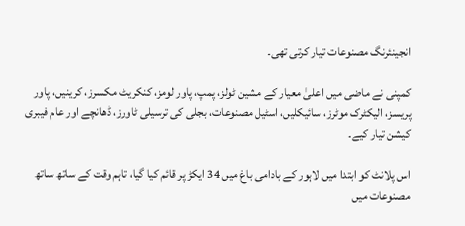انجینئرنگ مصنوعات تیار کرتی تھی۔

کمپنی نے ماضی میں اعلیٰ معیار کے مشین ٹولز، پمپ، پاور لومز، کنکریٹ مکسرز، کرینیں، پاور پریسز، الیکٹرک موٹرز، سائیکلیں، اسٹیل مصنوعات، بجلی کی ترسیلی ٹاورز، ڈھانچے اور عام فیبری کیشن تیار کیے۔

اس پلانٹ کو ابتدا میں لاہور کے بادامی باغ میں 34 ایکڑ پر قائم کیا گیا، تاہم وقت کے ساتھ ساتھ مصنوعات میں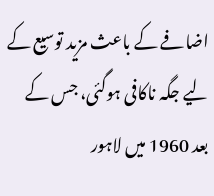اضافے کے باعث مزید توسیع کے لیے جگہ ناکافی ہوگئی، جس کے بعد 1960 میں لاہور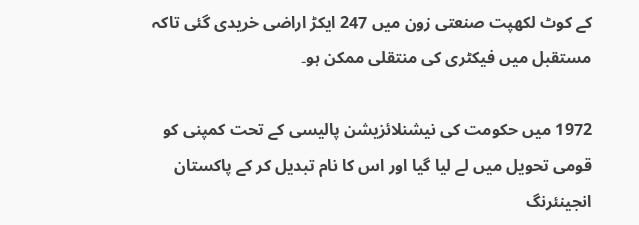کے کوٹ لکھپت صنعتی زون میں 247 ایکڑ اراضی خریدی گئی تاکہ مستقبل میں فیکٹری کی منتقلی ممکن ہو۔

1972 میں حکومت کی نیشنلائزیشن پالیسی کے تحت کمپنی کو قومی تحویل میں لے لیا گیا اور اس کا نام تبدیل کر کے پاکستان انجینئرنگ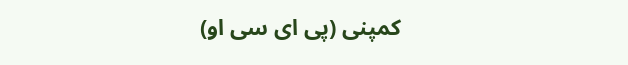کمپنی (پی ای سی او)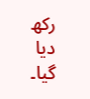رکھ دیا گیا۔